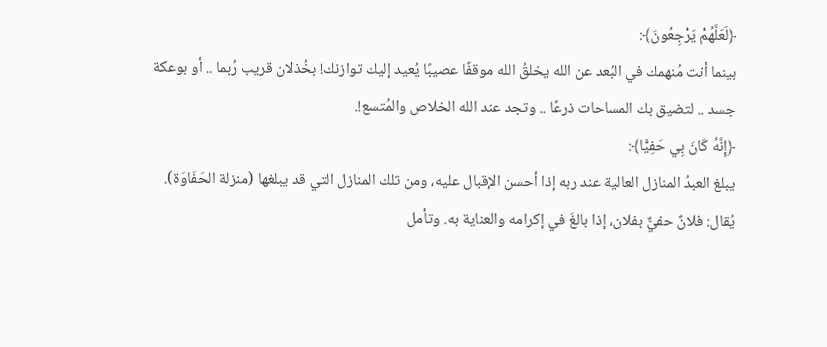﴿لَعَلَّهُمْ يَرْجِعُونَ﴾:
بينما أنت مُنهمك في البُعد عن الله يخلقُ الله موقفًا عصيبًا يُعيد إليك توازنك! بخُذلان قريب رُبما .. أو بوعكة جسد .. لتضيق بك المساحات ذرعًا .. وتجد عند الله الخلاص والمُتسع!.
﴿إِنَّهُ كَانَ بِي حَفِيًّا﴾:
يبلغ العبدُ المنازل العالية عند ربه إذا أحسن الإقبال عليه، ومن تلك المنازل التي قد يبلغها (منزلة الحَفَاوَة). يُقال: فلانٌ حفيٌّ بفلان، إذا بالغَ في إكرامه والعناية به. وتأمل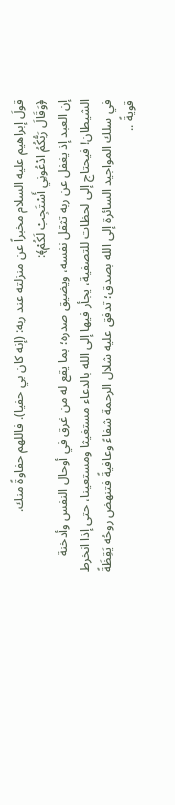قولَ إبراهيم عليه السلام مخبراً عن منزلته عند ربه: (إنه كان بي حفيا). فاللهم حفاوةً منك.
﴿وَقَالَ رَبُّكُمُ ادْعُونِي أَسْتَجِبْ لَكُمْ﴾:
إن العبد إذ يغفل عن ربه تثقل نفسه، ويضيق صدره؛ بما يقع له من غرق في أوحال النفس وأدخنة الشيطان! فيحتاج إلى لحظات للتصفية، يجأر فيها إلى الله بالدعاء مستغيثا ومستعينا، حتى إذا انخرط في سلك المواجيد السائرة إلى الله بصدق؛ تدفق عليه شلال الرحمة شفاءً وعافيةً فتنهض روحُه يَقِظَةً قويةً ..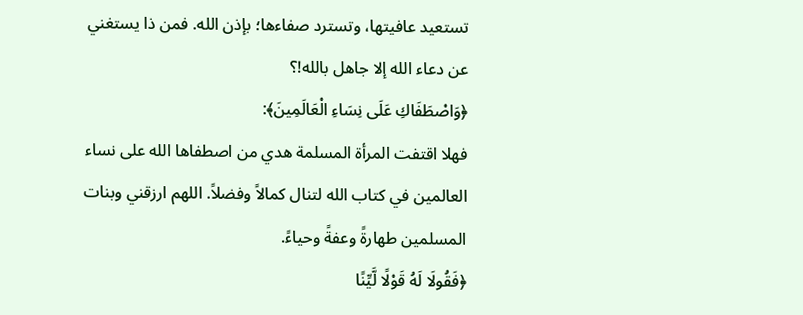تستعيد عافيتها، وتسترد صفاءها؛ بإذن الله. فمن ذا يستغني عن دعاء الله إلا جاهل بالله!؟
﴿وَاصْطَفَاكِ عَلَى نِسَاءِ الْعَالَمِينَ﴾:
فهلا اقتفت المرأة المسلمة هدي من اصطفاها الله على نساء العالمين في كتاب الله لتنال كمالاً وفضلاً. اللهم ارزقني وبنات المسلمين طهارةً وعفةً وحياءً.
﴿فَقُولَا لَهُ قَوْلًا لَّيِّنًا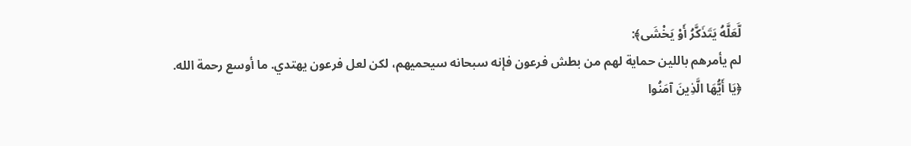لَّعَلَّهُ يَتَذَكَّرُ أَوْ يَخْشَى﴾:
لم يأمرهم باللين حماية لهم من بطش فرعون فإنه سبحانه سيحميهم، لكن لعل فرعون يهتدي. ما أوسع رحمة الله.
﴿يَا أَيُّهَا الَّذِينَ آمَنُوا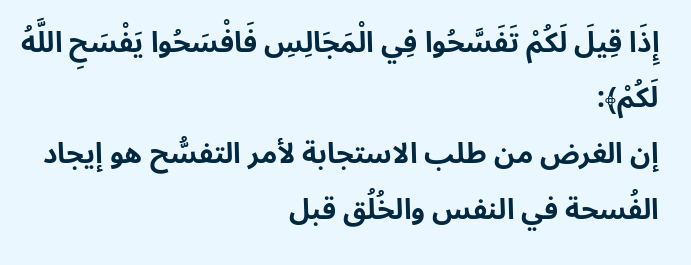إِذَا قِيلَ لَكُمْ تَفَسَّحُوا فِي الْمَجَالِسِ فَافْسَحُوا يَفْسَحِ اللَّهُ لَكُمْ﴾:
إن الغرض من طلب الاستجابة لأمر التفسُّح هو إيجاد الفُسحة في النفس والخُلُق قبل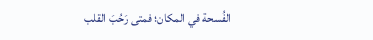الفُسحة في المكان؛ فمتى رَحُبَ القلب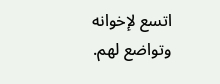اتسع لإخوانه وتواضع لهم.